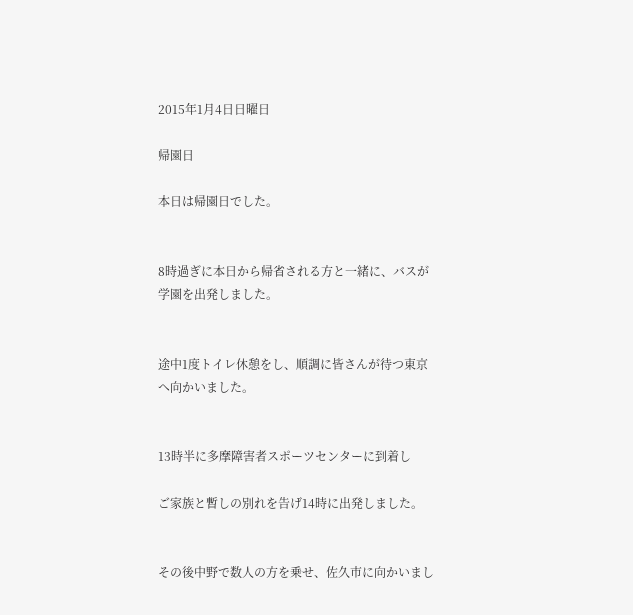2015年1月4日日曜日

帰園日

本日は帰園日でした。


8時過ぎに本日から帰省される方と一緒に、バスが学園を出発しました。


途中1度トイレ休憩をし、順調に皆さんが待つ東京へ向かいました。


13時半に多摩障害者スポーツセンターに到着し

ご家族と暫しの別れを告げ14時に出発しました。


その後中野で数人の方を乗せ、佐久市に向かいまし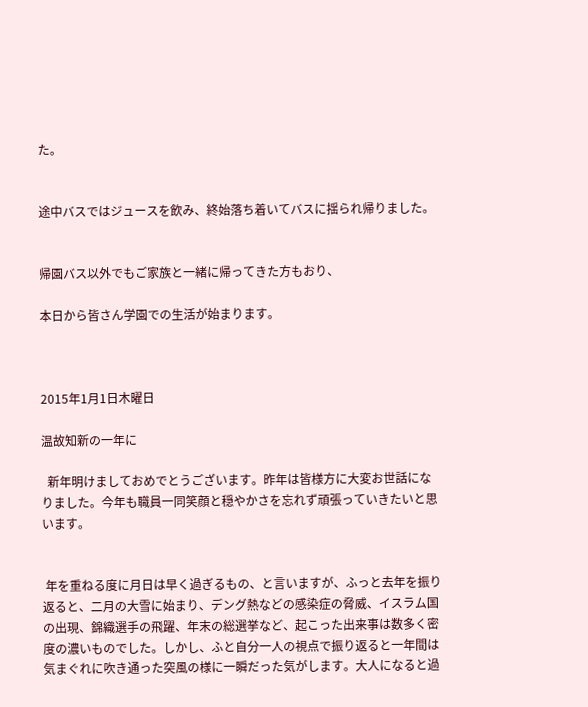た。


途中バスではジュースを飲み、終始落ち着いてバスに揺られ帰りました。


帰園バス以外でもご家族と一緒に帰ってきた方もおり、

本日から皆さん学園での生活が始まります。



2015年1月1日木曜日

温故知新の一年に

  新年明けましておめでとうございます。昨年は皆様方に大変お世話になりました。今年も職員一同笑顔と穏やかさを忘れず頑張っていきたいと思います。


 年を重ねる度に月日は早く過ぎるもの、と言いますが、ふっと去年を振り返ると、二月の大雪に始まり、デング熱などの感染症の脅威、イスラム国の出現、錦織選手の飛躍、年末の総選挙など、起こった出来事は数多く密度の濃いものでした。しかし、ふと自分一人の視点で振り返ると一年間は気まぐれに吹き通った突風の様に一瞬だった気がします。大人になると過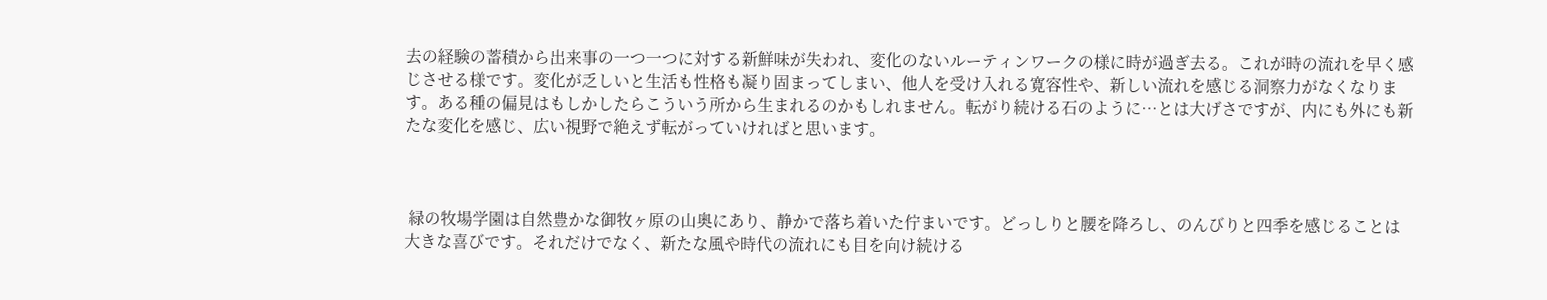去の経験の蓄積から出来事の一つ一つに対する新鮮味が失われ、変化のないルーティンワークの様に時が過ぎ去る。これが時の流れを早く感じさせる様です。変化が乏しいと生活も性格も凝り固まってしまい、他人を受け入れる寛容性や、新しい流れを感じる洞察力がなくなります。ある種の偏見はもしかしたらこういう所から生まれるのかもしれません。転がり続ける石のように…とは大げさですが、内にも外にも新たな変化を感じ、広い視野で絶えず転がっていければと思います。



 緑の牧場学園は自然豊かな御牧ヶ原の山奥にあり、静かで落ち着いた佇まいです。どっしりと腰を降ろし、のんびりと四季を感じることは大きな喜びです。それだけでなく、新たな風や時代の流れにも目を向け続ける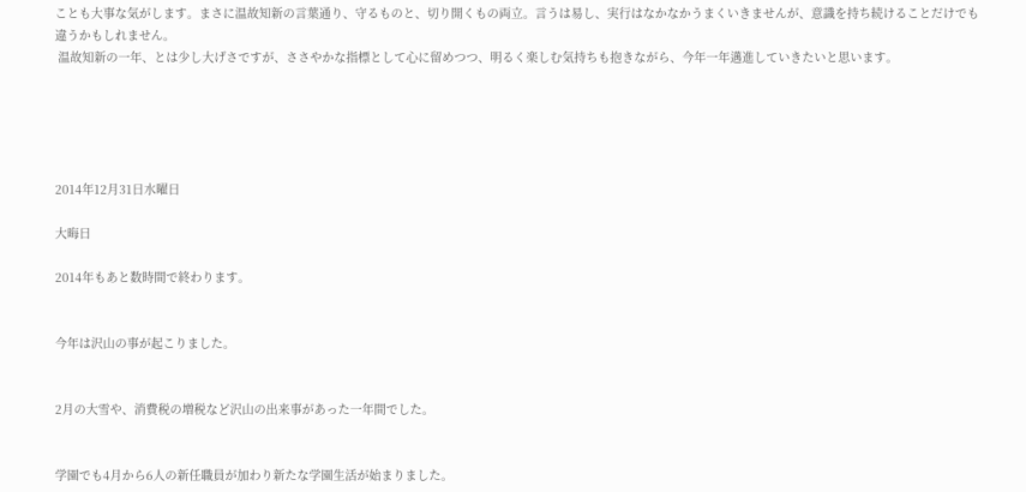ことも大事な気がします。まさに温故知新の言葉通り、守るものと、切り開くもの両立。言うは易し、実行はなかなかうまくいきませんが、意識を持ち続けることだけでも違うかもしれません。
 温故知新の一年、とは少し大げさですが、ささやかな指標として心に留めつつ、明るく楽しむ気持ちも抱きながら、今年一年邁進していきたいと思います。





2014年12月31日水曜日

大晦日

2014年もあと数時間で終わります。


今年は沢山の事が起こりました。


2月の大雪や、消費税の増税など沢山の出来事があった一年間でした。


学園でも4月から6人の新任職員が加わり新たな学園生活が始まりました。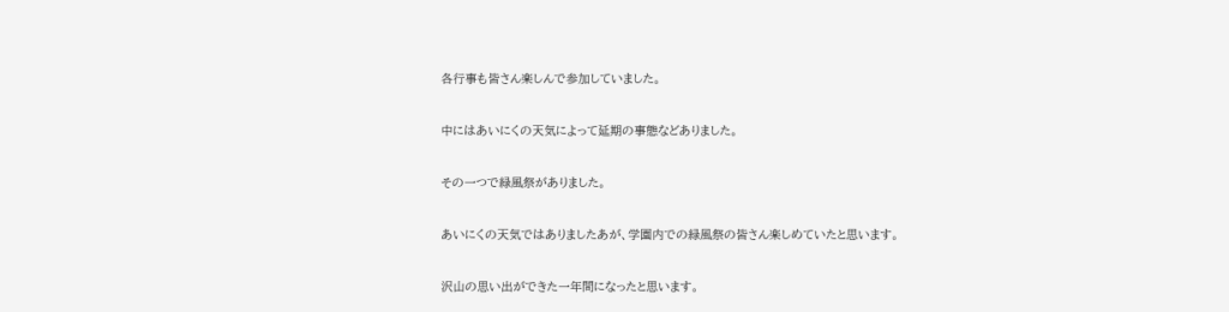各行事も皆さん楽しんで参加していました。


中にはあいにくの天気によって延期の事態などありました。


その一つで緑風祭がありました。


あいにくの天気ではありましたあが、学園内での緑風祭の皆さん楽しめていたと思います。


沢山の思い出ができた一年間になったと思います。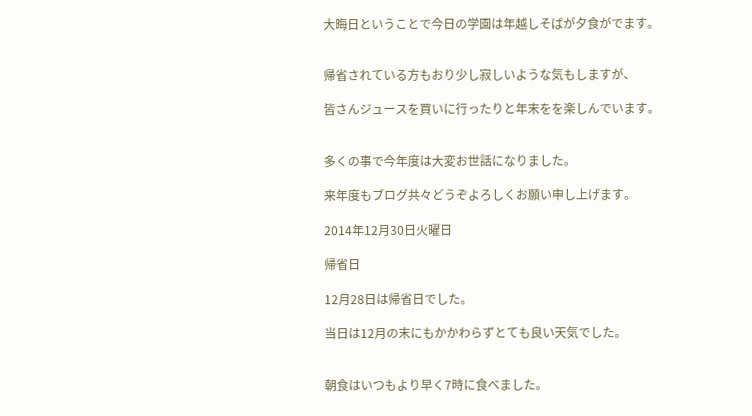大晦日ということで今日の学園は年越しそばが夕食がでます。


帰省されている方もおり少し寂しいような気もしますが、

皆さんジュースを買いに行ったりと年末をを楽しんでいます。


多くの事で今年度は大変お世話になりました。

来年度もブログ共々どうぞよろしくお願い申し上げます。

2014年12月30日火曜日

帰省日

12月28日は帰省日でした。

当日は12月の末にもかかわらずとても良い天気でした。


朝食はいつもより早く7時に食べました。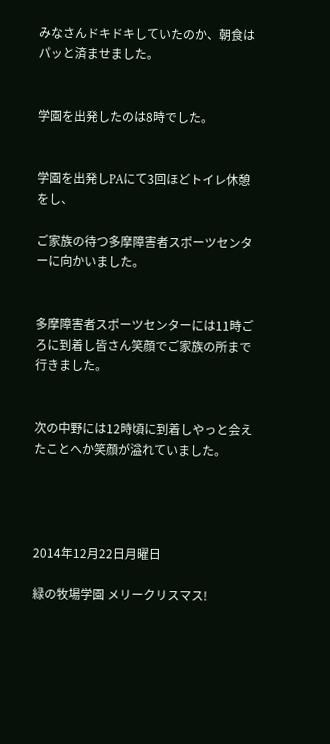みなさんドキドキしていたのか、朝食はパッと済ませました。


学園を出発したのは8時でした。


学園を出発しPAにて3回ほどトイレ休憩をし、

ご家族の待つ多摩障害者スポーツセンターに向かいました。


多摩障害者スポーツセンターには11時ごろに到着し皆さん笑顔でご家族の所まで行きました。


次の中野には12時頃に到着しやっと会えたことへか笑顔が溢れていました。




2014年12月22日月曜日

緑の牧場学園 メリークリスマス!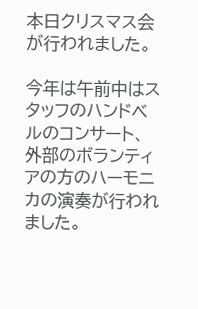本日クリスマス会が行われました。

今年は午前中はスタッフのハンドベルのコンサート、
外部のボランティアの方のハーモニカの演奏が行われました。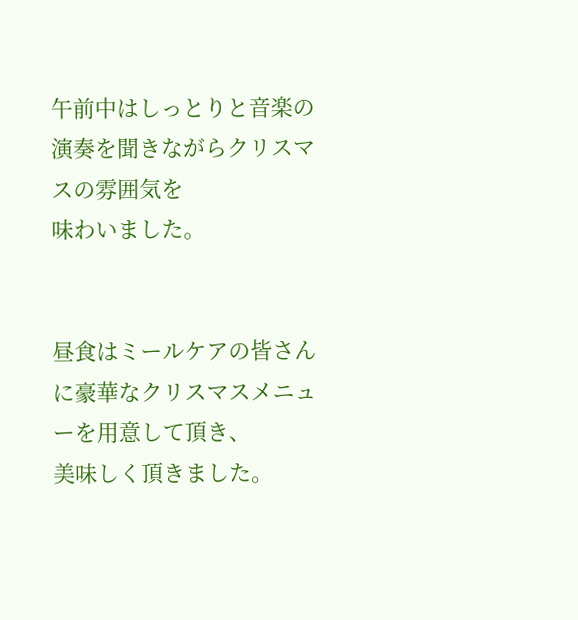午前中はしっとりと音楽の演奏を聞きながらクリスマスの雰囲気を
味わいました。


昼食はミールケアの皆さんに豪華なクリスマスメニューを用意して頂き、
美味しく頂きました。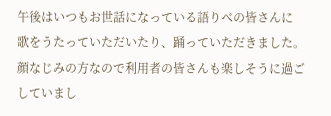午後はいつもお世話になっている語りべの皆さんに
歌をうたっていただいたり、踊っていただきました。
顔なじみの方なので利用者の皆さんも楽しそうに過ごしていまし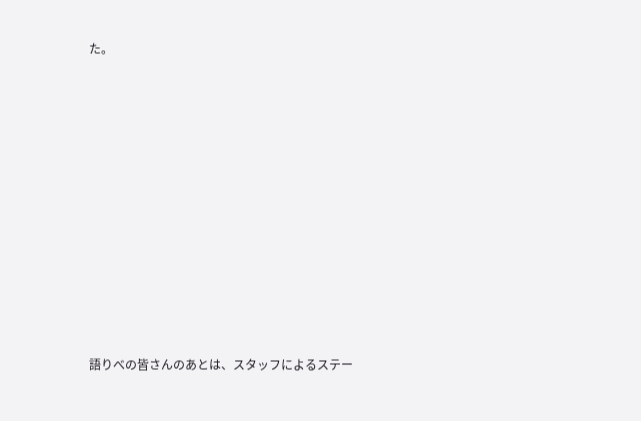た。















語りべの皆さんのあとは、スタッフによるステー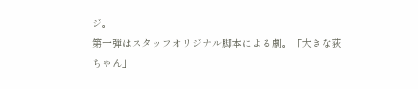ジ。
第一弾はスタッフオリジナル脚本による劇。「大きな荻ちゃん」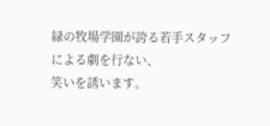緑の牧場学園が誇る若手スタッフによる劇を行ない、
笑いを誘います。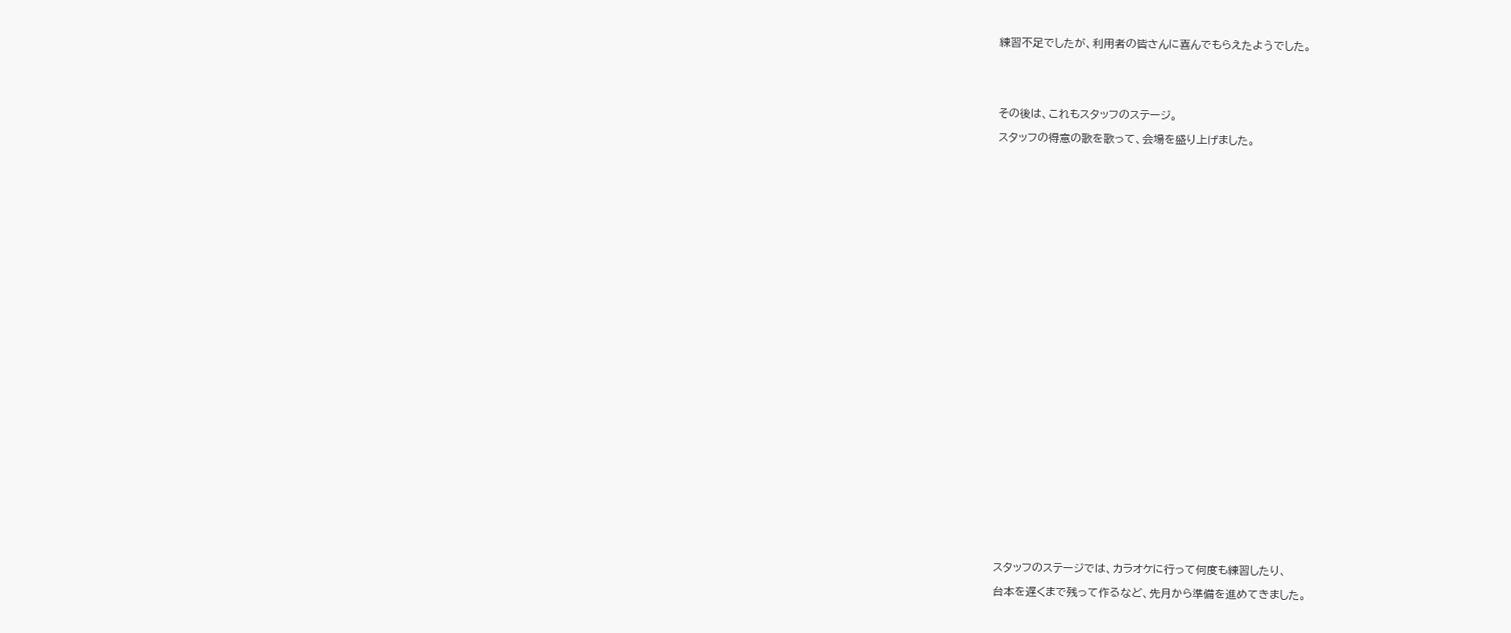練習不足でしたが、利用者の皆さんに喜んでもらえたようでした。


その後は、これもスタッフのステージ。
スタッフの得意の歌を歌って、会場を盛り上げました。

















スタッフのステージでは、カラオケに行って何度も練習したり、
台本を遅くまで残って作るなど、先月から準備を進めてきました。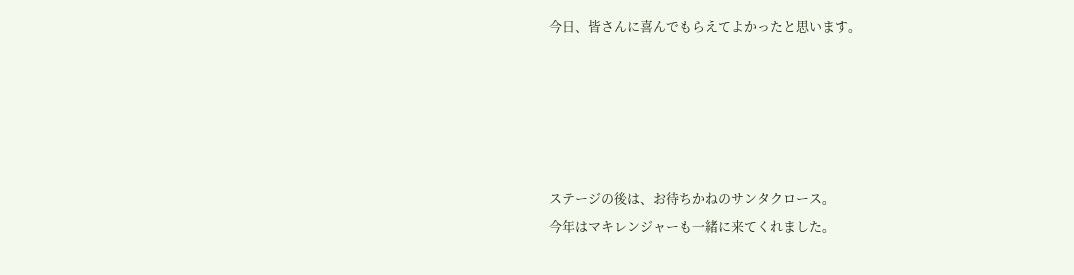今日、皆さんに喜んでもらえてよかったと思います。





ステージの後は、お待ちかねのサンタクロース。
今年はマキレンジャーも一緒に来てくれました。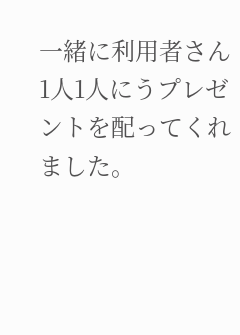一緒に利用者さん1人1人にうプレゼントを配ってくれました。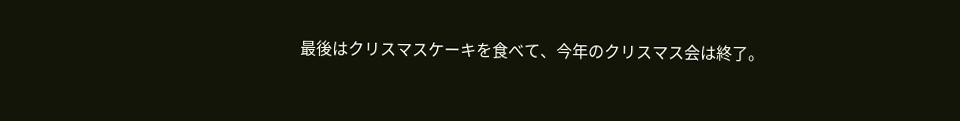最後はクリスマスケーキを食べて、今年のクリスマス会は終了。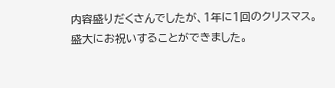内容盛りだくさんでしたが、1年に1回のクリスマス。
盛大にお祝いすることができました。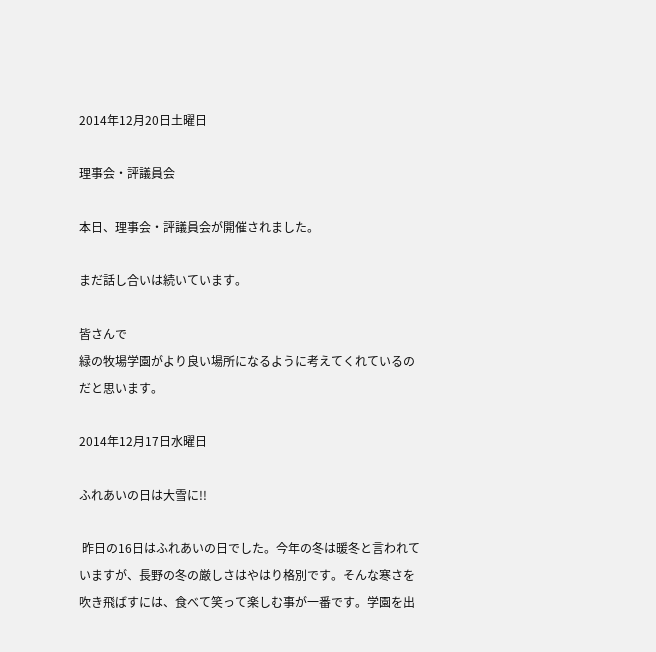2014年12月20日土曜日

理事会・評議員会

本日、理事会・評議員会が開催されました。

まだ話し合いは続いています。

皆さんで
緑の牧場学園がより良い場所になるように考えてくれているのだと思います。

2014年12月17日水曜日

ふれあいの日は大雪に!!

 昨日の16日はふれあいの日でした。今年の冬は暖冬と言われていますが、長野の冬の厳しさはやはり格別です。そんな寒さを吹き飛ばすには、食べて笑って楽しむ事が一番です。学園を出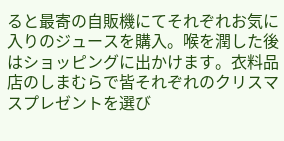ると最寄の自販機にてそれぞれお気に入りのジュースを購入。喉を潤した後はショッピングに出かけます。衣料品店のしまむらで皆それぞれのクリスマスプレゼントを選び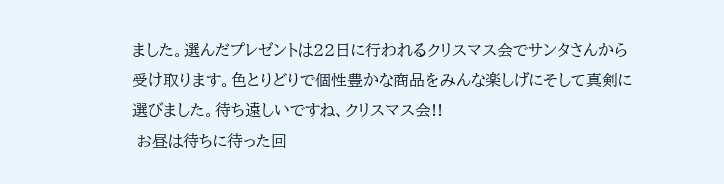ました。選んだプレゼントは22日に行われるクリスマス会でサンタさんから受け取ります。色とりどりで個性豊かな商品をみんな楽しげにそして真剣に選びました。待ち遠しいですね、クリスマス会!!
 お昼は待ちに待った回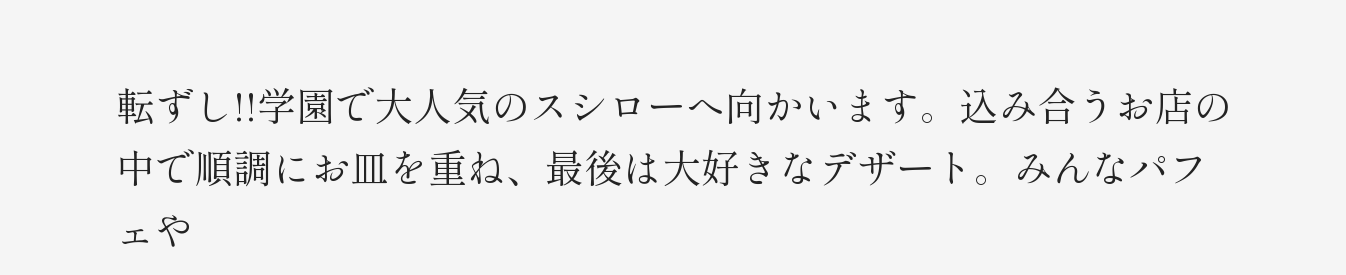転ずし!!学園で大人気のスシローへ向かいます。込み合うお店の中で順調にお皿を重ね、最後は大好きなデザート。みんなパフェや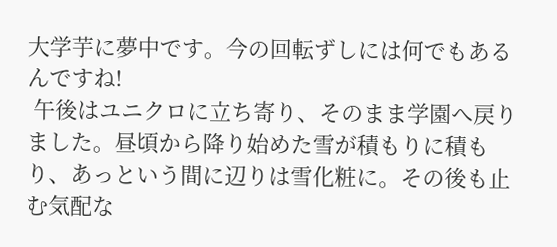大学芋に夢中です。今の回転ずしには何でもあるんですね!
 午後はユニクロに立ち寄り、そのまま学園へ戻りました。昼頃から降り始めた雪が積もりに積もり、あっという間に辺りは雪化粧に。その後も止む気配な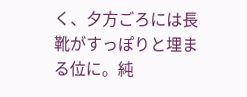く、夕方ごろには長靴がすっぽりと埋まる位に。純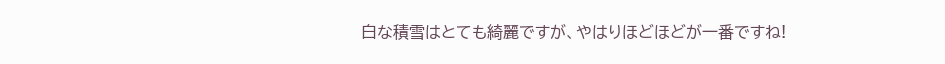白な積雪はとても綺麗ですが、やはりほどほどが一番ですね!